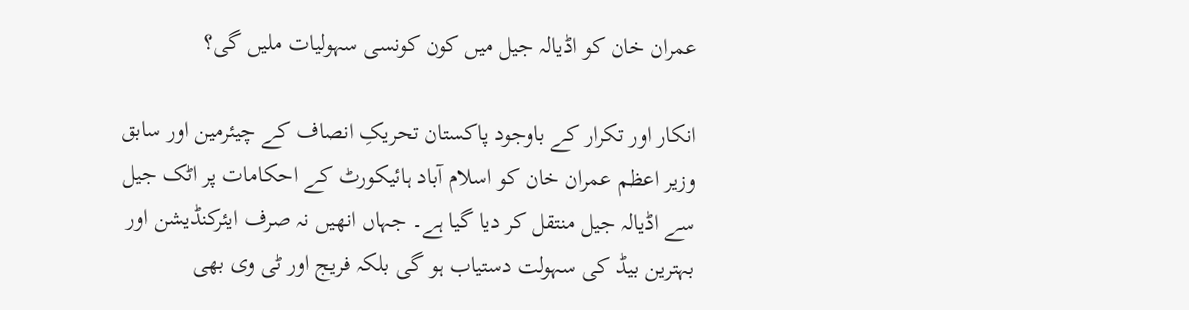عمران خان کو اڈیالہ جیل میں کون کونسی سہولیات ملیں گی؟

انکار اور تکرار کے باوجود پاکستان تحریکِ انصاف کے چیئرمین اور سابق وزیر اعظم عمران خان کو اسلام آباد ہائیکورٹ کے احکامات پر اٹک جیل سے اڈیالہ جیل منتقل کر دیا گیا ہے۔ جہاں انھیں نہ صرف ایئرکنڈیشن اور بہترین بیڈ کی سہولت دستیاب ہو گی بلکہ فریج اور ٹی وی بھی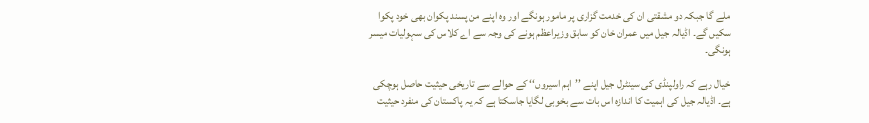ملے گا جبکہ دو مشقتی ان کی خدمت گزاری پر مامور ہونگے اور وہ اپنے من پسند پکوان بھی خود پکوا سکیں گے۔ اڈیالہ جیل میں عمران خان کو سابق وزیراعظم ہونے کی وجہ سے اے کلاس کی سہولیات میسر ہونگی۔

خیال رہے کہ راولپنڈی کی سینٹرل جیل اپنے ’’اہم اسیروں‘‘ کے حوالے سے تاریخی حیثیت حاصل ہوچکی ہے۔ اڈیالہ جیل کی اہمیت کا اندازہ اس بات سے بخوبی لگایا جاسکتا ہے کہ یہ پاکستان کی منفرد حیثیت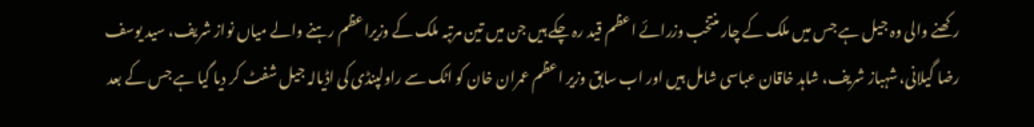رکھنے والی وہ جیل ہے جس میں ملک کے چار منتخب وزرائے اعظم قید رہ چکے ہیں جن میں تین مرتبہ ملک کے وزیراعظم رہنے والے میاں نواز شریف، سید یوسف رضا گیلانی، شہباز شریف، شاہد خاقان عباسی شامل ہیں اور اب سابق وزیر اعظم عمران خان کو اٹک سے راولپنڈی کی اڈیالہ جیل شفٹ کر دیا گیا ہے جس کے بعد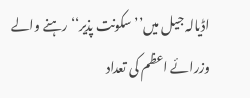اڈیالہ جیل میں’’سکونت پذیر‘‘ رہنے والے وزرائے اعظم کی تعداد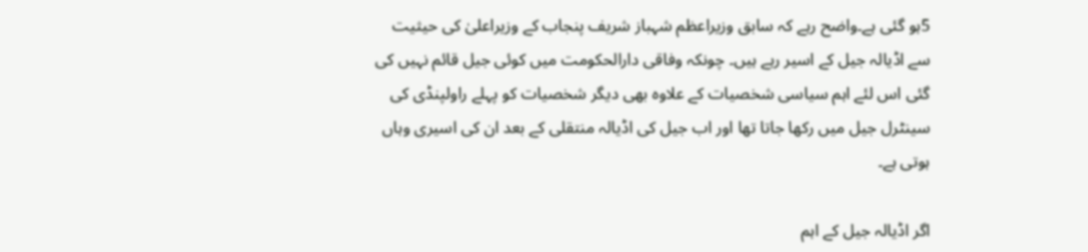5ہو گئی ہے۔واضح رہے کہ سابق وزیراعظم شہباز شریف پنجاب کے وزیراعلیٰ کی حیثیت سے اڈیالہ جیل کے اسیر رہے ہیں۔ چونکہ وفاقی دارالحکومت میں کوئی جیل قائم نہیں کی گئی اس لئے اہم سیاسی شخصیات کے علاوہ بھی دیگر شخصیات کو پہلے راولپنڈی کی سینٹرل جیل میں رکھا جاتا تھا اور اب جیل کی اڈیالہ منتقلی کے بعد ان کی اسیری وہاں ہوتی ہے۔

اگر اڈیالہ جیل کے اہم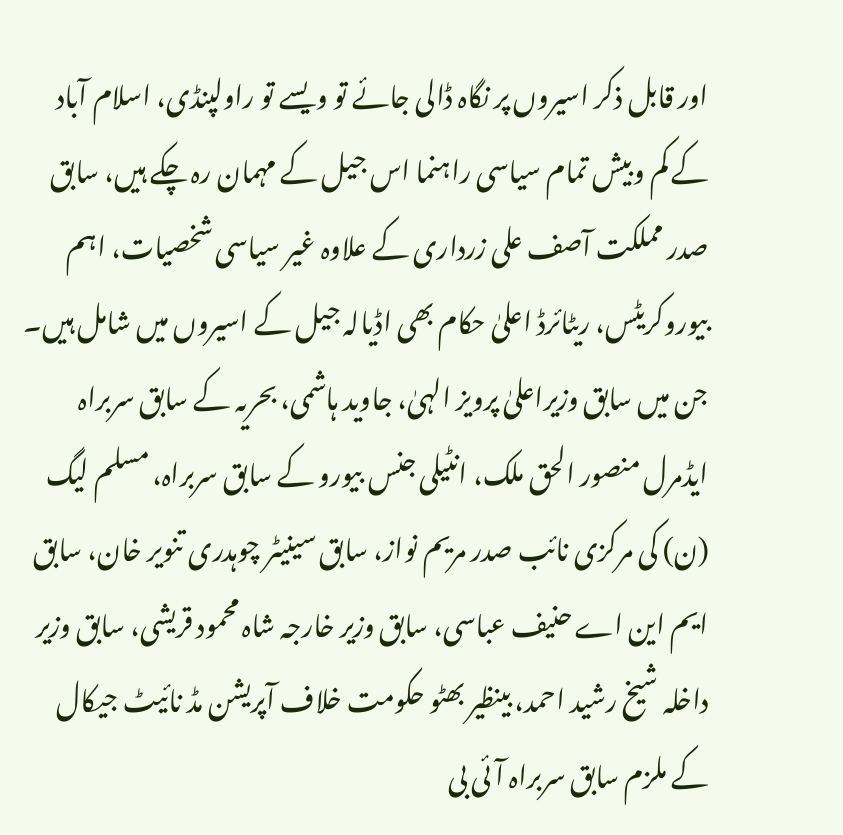اور قابل ذکر اسیروں پر نگاہ ڈالی جائے تو ویسے تو راولپنڈی، اسلام آباد کے کم وبیش تمام سیاسی راہنما اس جیل کے مہمان رہ چکے ہیں، سابق صدر مملکت آصف علی زرداری کے علاوہ غیر سیاسی شخصیات، اہم بیوروکریٹس، ریٹائرڈ اعلیٰ حکام بھی اڈیالہ جیل کے اسیروں میں شامل ہیں۔ جن میں سابق وزیراعلیٰ پرویز الہیٰ، جاوید ہاشمی، بحریہ کے سابق سربراہ ایڈمرل منصور الحق ملک، انٹیلی جنس بیورو کے سابق سربراہ، مسلم لیگ (ن) کی مرکزی نائب صدر مریم نواز، سابق سینیٹر چوہدری تنویر خان، سابق ایم این اے حنیف عباسی، سابق وزیر خارجہ شاہ محمود قریشی، سابق وزیر داخلہ شیخ رشید احمد، بینظیر بھٹو حکومت خلاف آپریشن مڈ نائیٹ جیکال کے ملزم سابق سربراہ آئی بی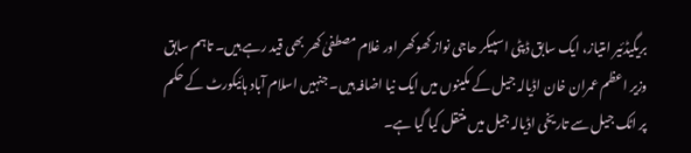بریگیڈئیر امتیاز، ایک سابق ڈپٹی اسپیکر حاجی نواز کھوکھر اور غلام مصطفیٰ کھر بھی قید رہے ہیں۔ تاہم سابق وزیر اعظم عمران خان اڈیالہ جیل کے مکینوں میں ایک نیا اضافہ ہیں۔ جنہیں اسلام آباد ہائیکورٹ کے حکم پر اٹک جیل سے تاریخی اڈیالہ جیل میں منتقل کیا گیا ہے۔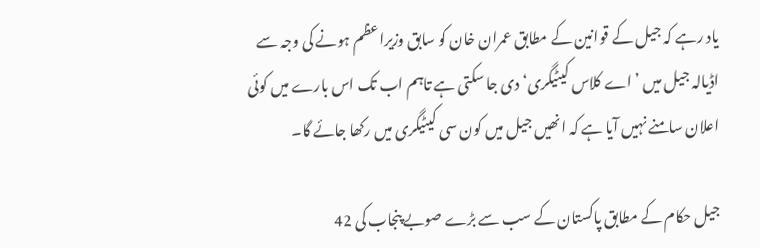یاد رہے کہ جیل کے قوانین کے مطابق عمران خان کو سابق وزیراعظم ہونے کی وجہ سے اڈیالہ جیل میں ’اے کلاس کیٹیگری‘ دی جا سکتی ہے تاہم اب تک اس بارے میں کوئی اعلان سامنے نہیں آیا ہے کہ انھیں جیل میں کون سی کیٹیگری میں رکھا جائے گا۔

جیل حکام کے مطابق پاکستان کے سب سے بڑے صوبے پنجاب کی 42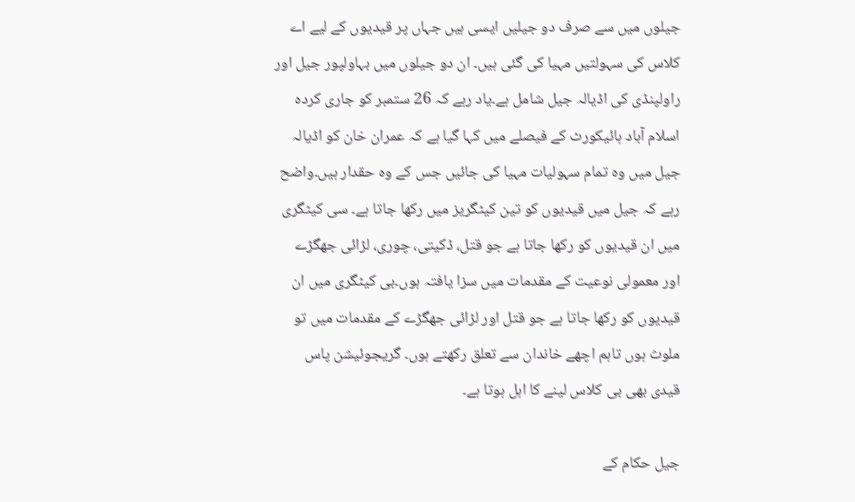جیلوں میں سے صرف دو جیلیں ایسی ہیں جہاں پر قیدیوں کے لیے اے کلاس کی سہولتیں مہیا کی گئی ہیں۔ ان دو جیلوں میں بہاولپور جیل اور راولپنڈی کی اڈیالہ جیل شامل ہے۔یاد رہے کہ 26 ستمبر کو جاری کردہ اسلام آباد ہائیکورٹ کے فیصلے میں کہا گیا ہے کہ عمران خان کو اڈیالہ جیل میں وہ تمام سہولیات مہیا کی جائیں جس کے وہ حقدار ہیں۔واضح رہے کہ جیل میں قیدیوں کو تین کیٹگریز میں رکھا جاتا ہے۔ سی کیٹگری میں ان قیدیوں کو رکھا جاتا ہے جو قتل، ڈکیتی، چوری، لڑائی جھگڑے اور معمولی نوعیت کے مقدمات میں سزا یافتہ ہوں۔بی کیٹگری میں ان قیدیوں کو رکھا جاتا ہے جو قتل اور لڑائی جھگڑے کے مقدمات میں تو ملوث ہوں تاہم اچھے خاندان سے تعلق رکھتے ہوں۔ گریجوئیشن پاس قیدی بھی بی کلاس لینے کا اہل ہوتا ہے۔

جیل حکام کے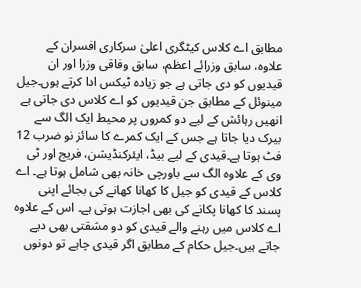مطابق اے کلاس کیٹگری اعلیٰ سرکاری افسران کے علاوہ، سابق وزرائے اعظم، سابق وفاقی وزرا اور ان قیدیوں کو دی جاتی ہے جو زیادہ ٹیکس ادا کرتے ہوں۔جیل مینوئل کے مطابق جن قیدیوں کو اے کلاس دی جاتی ہے انھیں رہائش کے لیے دو کمروں پر محیط ایک الگ سے بیرک دیا جاتا ہے جس کے ایک کمرے کا سائز نو ضرب 12 فٹ ہوتا ہے۔قیدی کے لیے بیڈ، ایئرکنڈیشن، فریج اور ٹی وی کے علاوہ الگ سے باورچی خانہ بھی شامل ہوتا ہے۔ اے کلاس کے قیدی کو جیل کا کھانا کھانے کی بجائے اپنی پسند کا کھانا پکانے کی بھی اجازت ہوتی ہے۔ اس کے علاوہ اے کلاس میں رہنے والے قیدی کو دو مشقتی بھی دیے جاتے ہیں۔جیل حکام کے مطابق اگر قیدی چاہے تو دونوں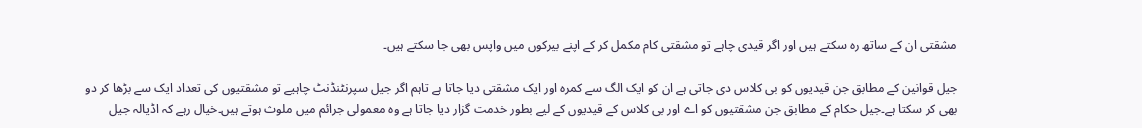مشقتی ان کے ساتھ رہ سکتے ہیں اور اگر قیدی چاہے تو مشقتی کام مکمل کر کے اپنے بیرکوں میں واپس بھی جا سکتے ہیں۔

جیل قوانین کے مطابق جن قیدیوں کو بی کلاس دی جاتی ہے ان کو ایک الگ سے کمرہ اور ایک مشقتی دیا جاتا ہے تاہم اگر جیل سپرنٹنڈنٹ چاہیے تو مشقتیوں کی تعداد ایک سے بڑھا کر دو بھی کر سکتا ہے۔جیل حکام کے مطابق جن مشقتیوں کو اے اور بی کلاس کے قیدیوں کے لیے بطور خدمت گزار دیا جاتا ہے وہ معمولی جرائم میں ملوث ہوتے ہیں۔خیال رہے کہ اڈیالہ جیل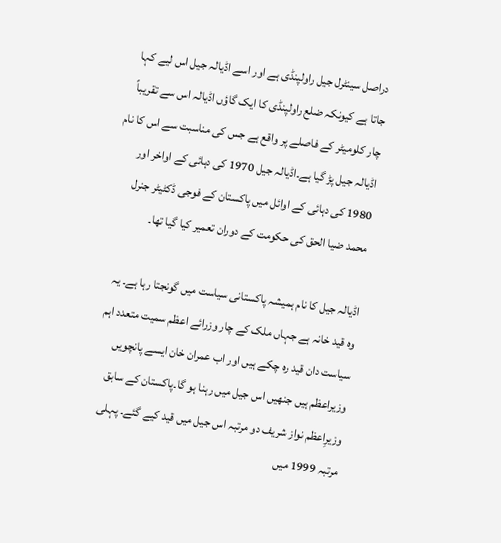دراصل سینٹرل جیل راولپنڈی ہے اور اسے اڈیالہ جیل اس لیے کہا جاتا ہے کیونکہ ضلع راولپنڈی کا ایک گاؤں اڈیالہ اس سے تقریباً چار کلومیٹر کے فاصلے پر واقع ہے جس کی مناسبت سے اس کا نام اڈیالہ جیل پڑ گیا ہے۔اڈیالہ جیل 1970 کی دہائی کے اواخر اور 1980 کی دہائی کے اوائل میں پاکستان کے فوجی ڈکٹیٹر جنرل محمد ضیا الحق کی حکومت کے دوران تعمیر کیا گیا تھا۔

اڈیالہ جیل کا نام ہمیشہ پاکستانی سیاست میں گونجتا رہا ہے۔ یہ وہ قید خانہ ہے جہاں ملک کے چار وزرائے اعظم سمیت متعدد اہم سیاست دان قید رہ چکے ہیں اور اب عمران خان ایسے پانچویں وزیراعظم ہیں جنھیں اس جیل میں رہنا ہو گا۔پاکستان کے سابق وزیرِاعظم نواز شریف دو مرتبہ اس جیل میں قید کیے گئے۔ پہلی مرتبہ 1999 میں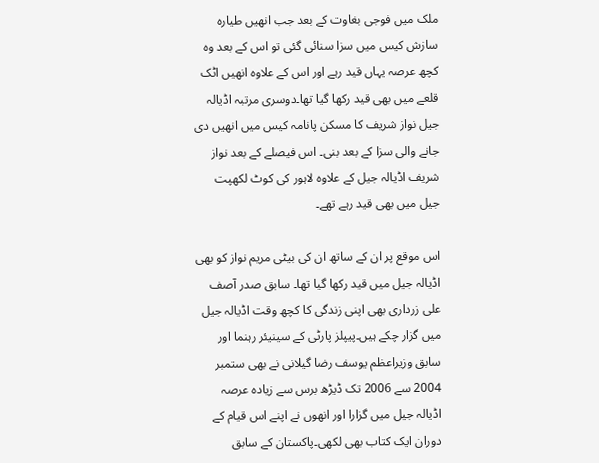ملک میں فوجی بغاوت کے بعد جب انھیں طیارہ سازش کیس میں سزا سنائی گئی تو اس کے بعد وہ کچھ عرصہ یہاں قید رہے اور اس کے علاوہ انھیں اٹک قلعے میں بھی قید رکھا گیا تھا۔دوسری مرتبہ اڈیالہ جیل نواز شریف کا مسکن پانامہ کیس میں انھیں دی جانے والی سزا کے بعد بنی۔ اس فیصلے کے بعد نواز شریف اڈیالہ جیل کے علاوہ لاہور کی کوٹ لکھپت جیل میں بھی قید رہے تھے۔

اس موقع پر ان کے ساتھ ان کی بیٹی مریم نواز کو بھی اڈیالہ جیل میں قید رکھا گیا تھا۔ سابق صدر آصف علی زرداری بھی اپنی زندگی کا کچھ وقت اڈیالہ جیل میں گزار چکے ہیں۔پیپلز پارٹی کے سینیئر رہنما اور سابق وزیراعظم یوسف رضا گیلانی نے بھی ستمبر 2004 سے 2006 تک ڈیڑھ برس سے زیادہ عرصہ اڈیالہ جیل میں گزارا اور انھوں نے اپنے اس قیام کے دوران ایک کتاب بھی لکھی۔پاکستان کے سابق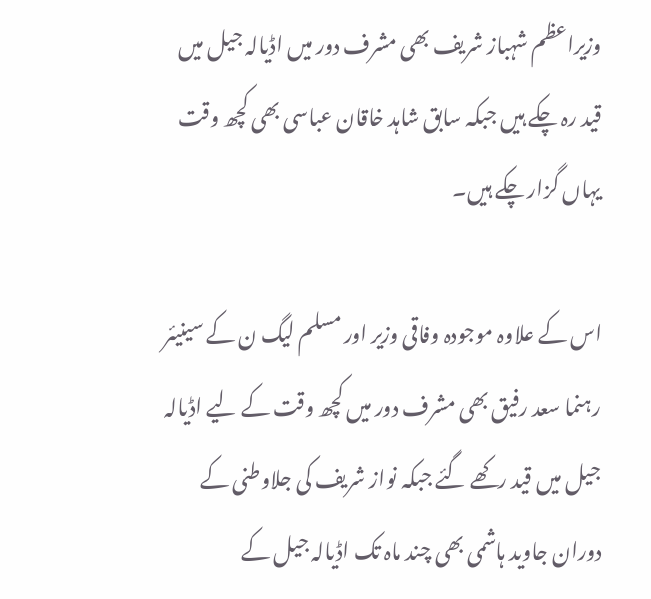وزیراعظم شہباز شریف بھی مشرف دور میں اڈیالہ جیل میں قید رہ چکے ہیں جبکہ سابق شاہد خاقان عباسی بھی کچھ وقت یہاں گزار چکے ہیں۔

اس کے علاوہ موجودہ وفاقی وزیر اور مسلم لیگ ن کے سینیئر رہنما سعد رفیق بھی مشرف دور میں کچھ وقت کے لیے اڈیالہ جیل میں قید رکھے گئے جبکہ نواز شریف کی جلاوطنی کے دوران جاوید ہاشمی بھی چند ماہ تک اڈیالہ جیل کے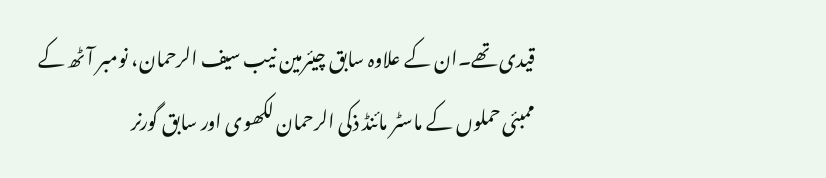قیدی تھے۔ان کے علاوہ سابق چیئرمین نیب سیف الرحمان، نومبر آٹھ کے ممبئی حملوں کے ماسٹر مائنڈ ذکی الرحمان لکھوی اور سابق گورنر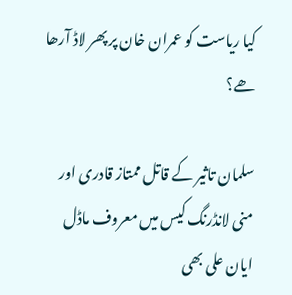کیا ریاست کو عمران خان پر پھر لاڈ آرھا ھے؟

سلمان تاثیر کے قاتل ممتاز قادری اور منی لانڈرنگ کیس میں معروف ماڈل ایان علی بھی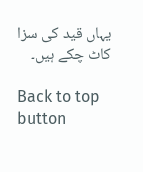یہاں قید کی سزا کاٹ چکے ہیں۔

Back to top button